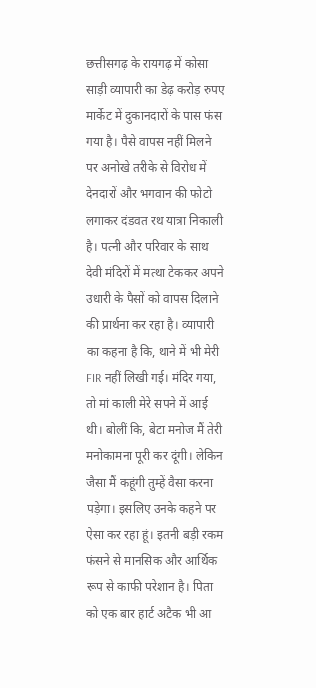छत्तीसगढ़ के रायगढ़ में कोसा साड़ी व्यापारी का डेढ़ करोड़ रुपए मार्केट में दुकानदारों के पास फंस गया है। पैसे वापस नहीं मिलने पर अनोखे तरीके से विरोध में देनदारों और भगवान की फोटो लगाकर दंडवत रथ यात्रा निकाली है। पत्नी और परिवार के साथ देवी मंदिरों में मत्था टेककर अपने उधारी के पैसों को वापस दिलाने की प्रार्थना कर रहा है। व्यापारी का कहना है कि, थाने में भी मेरी FIR नहीं लिखी गई। मंदिर गया, तो मां काली मेरे सपने में आई थी। बोलीं कि, बेटा मनोज मैं तेरी मनोकामना पूरी कर दूंगी। लेकिन जैसा मैं कहूंगी तुम्हें वैसा करना पड़ेगा। इसलिए उनके कहने पर ऐसा कर रहा हूं। इतनी बड़ी रकम फंसने से मानसिक और आर्थिक रूप से काफी परेशान है। पिता को एक बार हार्ट अटैक भी आ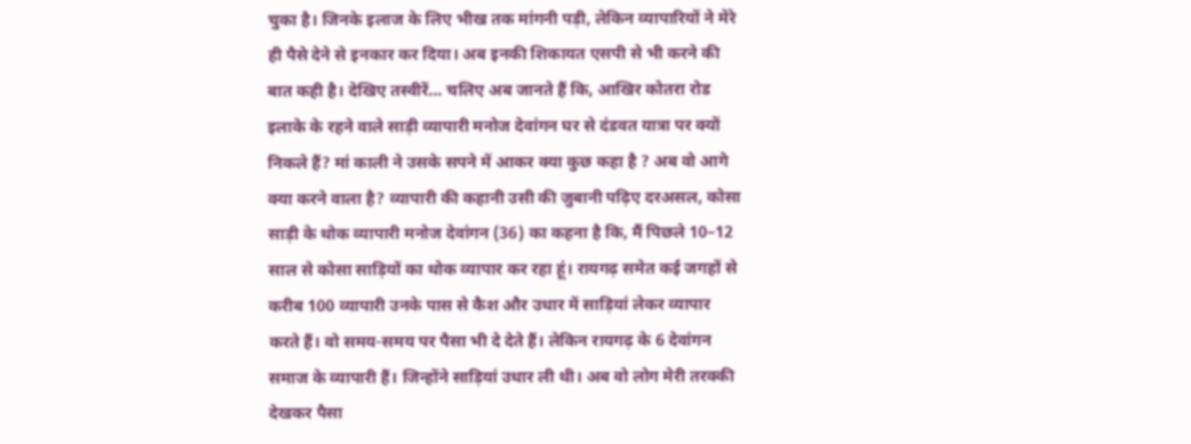चुका है। जिनके इलाज के लिए भीख तक मांगनी पड़ी, लेकिन व्यापारियों ने मेरे ही पैसे देने से इनकार कर दिया। अब इनकी शिकायत एसपी से भी करने की बात कही है। देखिए तस्वीरें… चलिए अब जानते हैं कि, आखिर कोतरा रोड इलाके के रहने वाले साड़ी व्यापारी मनोज देवांगन घर से दंडवत यात्रा पर क्यों निकले हैं? मां काली ने उसके सपने में आकर क्या कुछ कहा है ? अब वो आगे क्या करने वाला है? व्यापारी की कहानी उसी की जुबानी पढ़िए दरअसल, कोसा साड़ी के थोक व्यापारी मनोज देवांगन (36) का कहना है कि, मैं पिछले 10–12 साल से कोसा साड़ियों का थोक व्यापार कर रहा हूं। रायगढ़ समेत कई जगहों से करीब 100 व्यापारी उनके पास से कैश और उधार में साड़ियां लेकर व्यापार करते हैं। वो समय-समय पर पैसा भी दे देते हैं। लेकिन रायगढ़ के 6 देवांगन समाज के व्यापारी हैं। जिन्होंने साड़ियां उधार ली थी। अब वो लोग मेरी तरक्की देखकर पैसा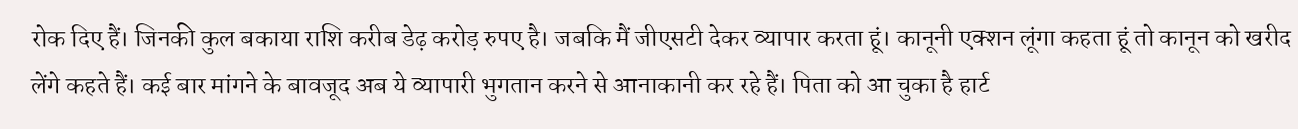रोक दिए हैं। जिनकी कुल बकाया राशि करीब डेढ़ करोड़ रुपए है। जबकि मैं जीएसटी देकर व्यापार करता हूं। कानूनी एक्शन लूंगा कहता हूं तो कानून को खरीद लेंगे कहते हैं। कई बार मांगने के बावजूद अब ये व्यापारी भुगतान करने से आनाकानी कर रहे हैं। पिता को आ चुका है हार्ट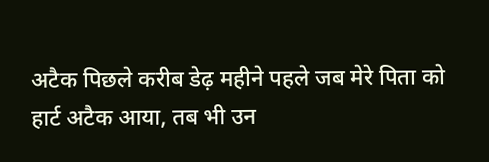अटैक पिछले करीब डेढ़ महीने पहले जब मेरे पिता को हार्ट अटैक आया, तब भी उन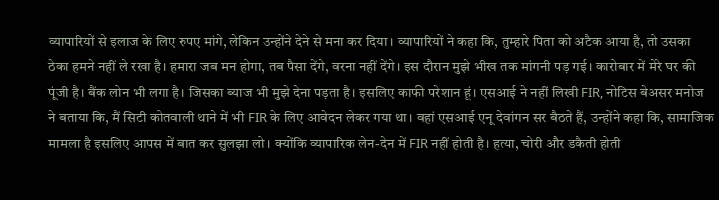व्यापारियों से इलाज के लिए रुपए मांगे, लेकिन उन्होंने देने से मना कर दिया। व्यापारियों ने कहा कि, तुम्हारे पिता को अटैक आया है, तो उसका ठेका हमने नहीं ले रखा है। हमारा जब मन होगा, तब पैसा देंगे, वरना नहीं देंगे। इस दौरान मुझे भीख तक मांगनी पड़ गई। कारोबार में मेरे घर की पूंजी है। बैंक लोन भी लगा है। जिसका ब्याज भी मुझे देना पड़ता है। इसलिए काफी परेशान हूं। एसआई ने नहीं लिखी FIR, नोटिस बेअसर मनोज ने बताया कि, मैं सिटी कोतवाली थाने में भी FIR के लिए आवेदन लेकर गया था। वहां एसआई एनू देवांगन सर बैठते हैं, उन्होंने कहा कि, सामाजिक मामला है इसलिए आपस में बात कर सुलझा लो। क्योंकि व्यापारिक लेन-देन में FIR नहीं होती है। हत्या, चोरी और डकैती होती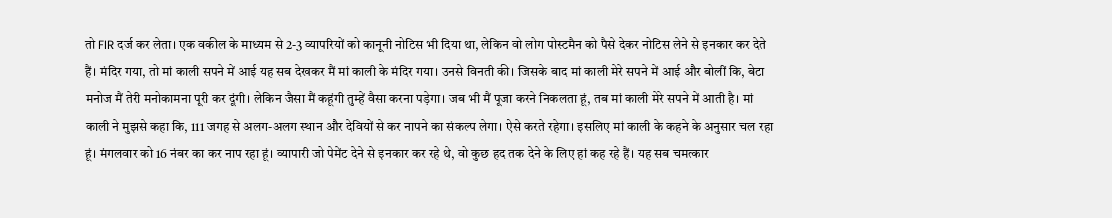तो FIR दर्ज कर लेता। एक वकील के माध्यम से 2-3 व्यापरियों को कानूनी नोटिस भी दिया था, लेकिन वो लोग पोस्टमैन को पैसे देकर नोटिस लेने से इनकार कर देते हैं। मंदिर गया, तो मां काली सपने में आई यह सब देखकर मैं मां काली के मंदिर गया। उनसे विनती की। जिसके बाद मां काली मेरे सपने में आई और बोलीं कि, बेटा मनोज मैं तेरी मनोकामना पूरी कर दूंगी। लेकिन जैसा मैं कहूंगी तुम्हें वैसा करना पड़ेगा। जब भी मैं पूजा करने निकलता हूं, तब मां काली मेरे सपने में आती है। मां काली ने मुझसे कहा कि, 111 जगह से अलग-अलग स्थान और देवियों से कर नापने का संकल्प लेगा। ऐसे करते रहेगा। इसलिए मां काली के कहने के अनुसार चल रहा हूं। मंगलवार को 16 नंबर का कर नाप रहा हूं। व्यापारी जो पेमेंट देने से इनकार कर रहे थे, वो कुछ हद तक देने के लिए हां कह रहे हैं। यह सब चमत्कार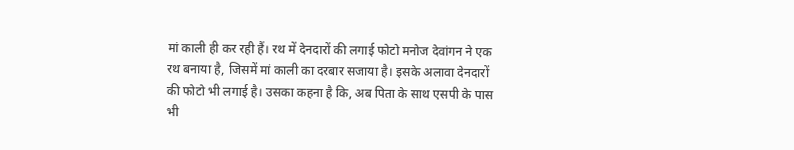मां काली ही कर रही हैं। रथ में देनदारों की लगाई फोटो मनोज देवांगन ने एक रथ बनाया है, जिसमें मां काली का दरबार सजाया है। इसके अलावा देनदारों की फोटो भी लगाई है। उसका कहना है कि, अब पिता के साथ एसपी के पास भी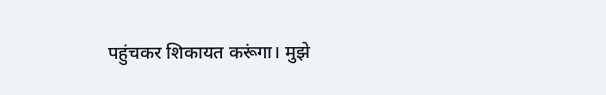पहुंचकर शिकायत करूंगा। मुझे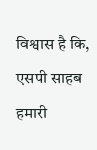विश्वास है कि, एसपी साहब हमारी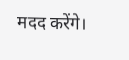मदद करेंगे।